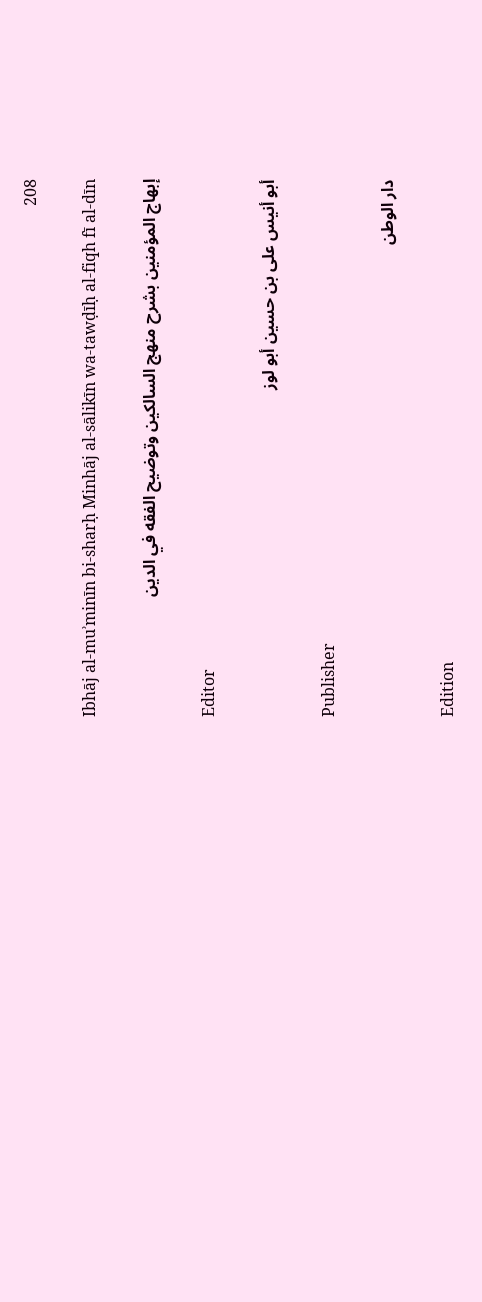208

Ibhāj al-muʾminīn bi-sharḥ Minhāj al-sālikīn wa-tawḍīḥ al-fiqh fī al-dīn

إبهاج المؤمنين بشرح منهج السالكين وتوضيح الفقه في الدين

Editor

أبو أنيس على بن حسين أبو لوز

Publisher

دار الوطن

Edition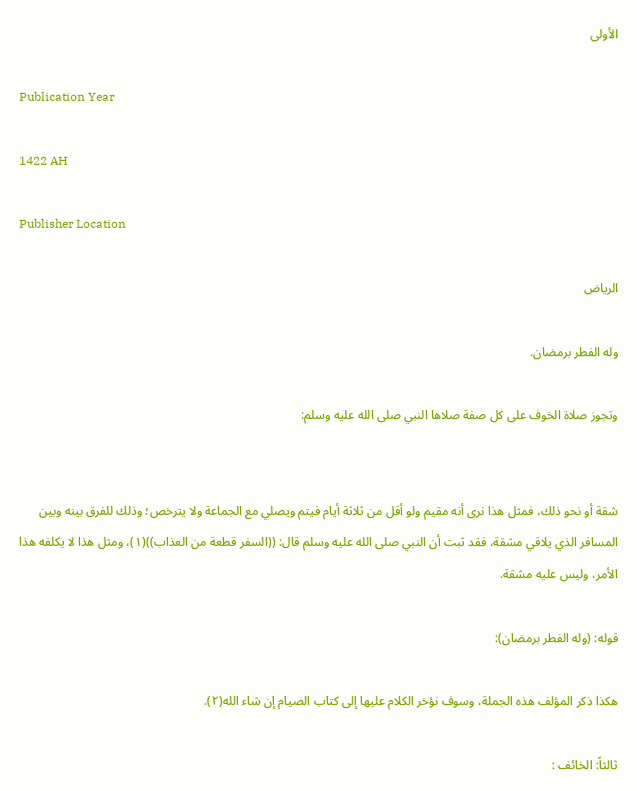الأولى

Publication Year

1422 AH

Publisher Location

الرياض

وله الفطر برمضان.

وتجوز صلاة الخوف على كل صفة صلاها النبي صلى الله عليه وسلم:


شقة أو نحو ذلك، فمثل هذا نرى أنه مقيم ولو أقل من ثلاثة أيام فيتم ويصلي مع الجماعة ولا يترخص؛ وذلك للفرق بينه وبين المسافر الذي يلاقي مشقة، فقد ثبت أن النبي صلى الله عليه وسلم قال: ((السفر قطعة من العذاب))(١)، ومثل هذا لا يكلفه هذا الأمر، وليس عليه مشقة.

قوله: (وله الفطر برمضان):

هكذا ذكر المؤلف هذه الجملة، وسوف نؤخر الكلام عليها إلى كتاب الصيام إن شاء الله(٢).

ثالثاً: الخائف :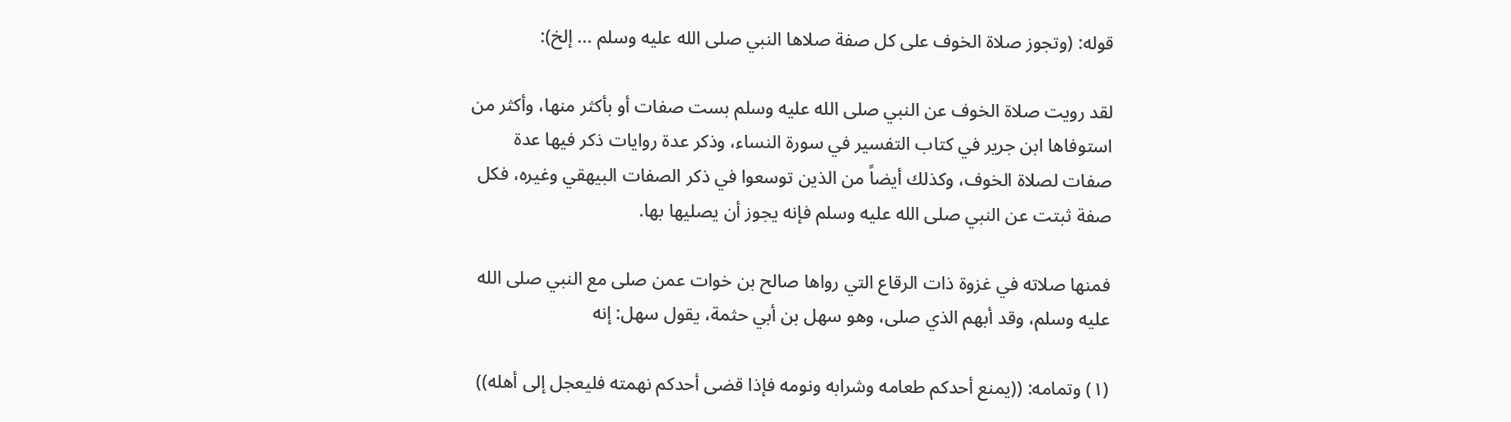قوله: (وتجوز صلاة الخوف على كل صفة صلاها النبي صلى الله عليه وسلم ... إلخ):

لقد رويت صلاة الخوف عن النبي صلى الله عليه وسلم بست صفات أو بأكثر منها، وأكثر من استوفاها ابن جرير في كتاب التفسير في سورة النساء، وذکر عدة روايات ذكر فيها عدة صفات لصلاة الخوف، وكذلك أيضاً من الذين توسعوا في ذكر الصفات البيهقي وغيره، فكل صفة ثبتت عن النبي صلى الله عليه وسلم فإنه يجوز أن يصليها بها.

فمنها صلاته في غزوة ذات الرقاع التي رواها صالح بن خوات عمن صلى مع النبي صلى الله عليه وسلم، وقد أبهم الذي صلى، وهو سهل بن أبي حثمة، يقول سهل: إنه

(١) وتمامه: ((يمنع أحدكم طعامه وشرابه ونومه فإذا قضى أحدكم نهمته فليعجل إلى أهله))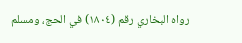رواه البخاري رقم (١٨٠٤) في الحج، ومسلم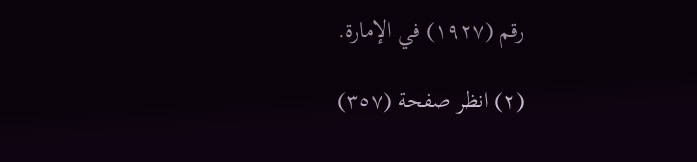رقم (١٩٢٧) في الإمارة.

(٢) انظر صفحة (٣٥٧)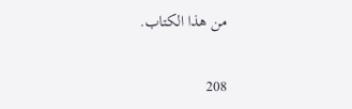من هذا الكتاب.

208